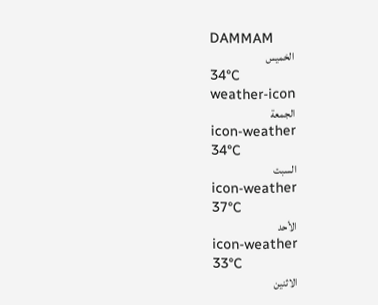DAMMAM
الخميس
34°C
weather-icon
الجمعة
icon-weather
34°C
السبت
icon-weather
37°C
الأحد
icon-weather
33°C
الاثنين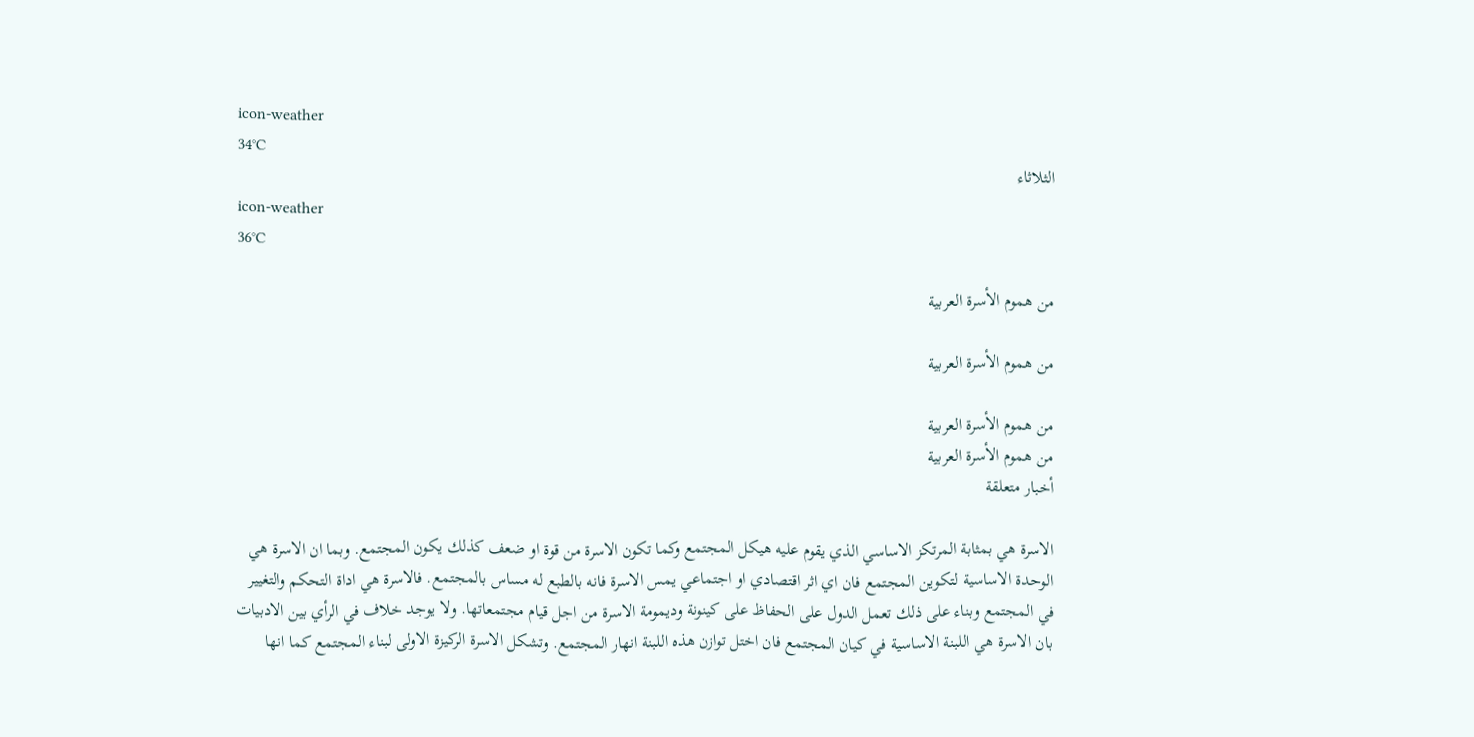icon-weather
34°C
الثلاثاء
icon-weather
36°C

من هموم الأسرة العربية

من هموم الأسرة العربية

من هموم الأسرة العربية
من هموم الأسرة العربية
أخبار متعلقة

الاسرة هي بمثابة المرتكز الاساسي الذي يقوم عليه هيكل المجتمع وكما تكون الاسرة من قوة او ضعف كذلك يكون المجتمع. وبما ان الاسرة هي الوحدة الاساسية لتكوين المجتمع فان اي اثر اقتصادي او اجتماعي يمس الاسرة فانه بالطبع له مساس بالمجتمع. فالاسرة هي اداة التحكم والتغيير في المجتمع وبناء على ذلك تعمل الدول على الحفاظ على كينونة وديمومة الاسرة من اجل قيام مجتمعاتها. ولا يوجد خلاف في الرأي بين الادبيات بان الاسرة هي اللبنة الاساسية في كيان المجتمع فان اختل توازن هذه اللبنة انهار المجتمع. وتشكل الاسرة الركيزة الاولى لبناء المجتمع كما انها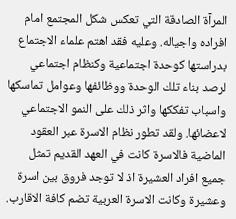المرآة الصادقة التي تعكس شكل المجتمع امام افراده واجياله. وعليه فقد اهتم علماء الاجتماع بدراستها كوحدة اجتماعية وكنظام اجتماعي لرصد بناء تلك الوحدة ووظائفها وعوامل تماسكها واسباب تفككها واثر ذلك على النمو الاجتماعي لاعضائها. ولقد تطور نظام الاسرة عبر العقود الماضية فالاسرة كانت في العهد القديم تمثل جميع افراد العشيرة اذ لا توجد فروق بين اسرة وعشيرة وكانت الاسرة العربية تضم كافة الاقارب.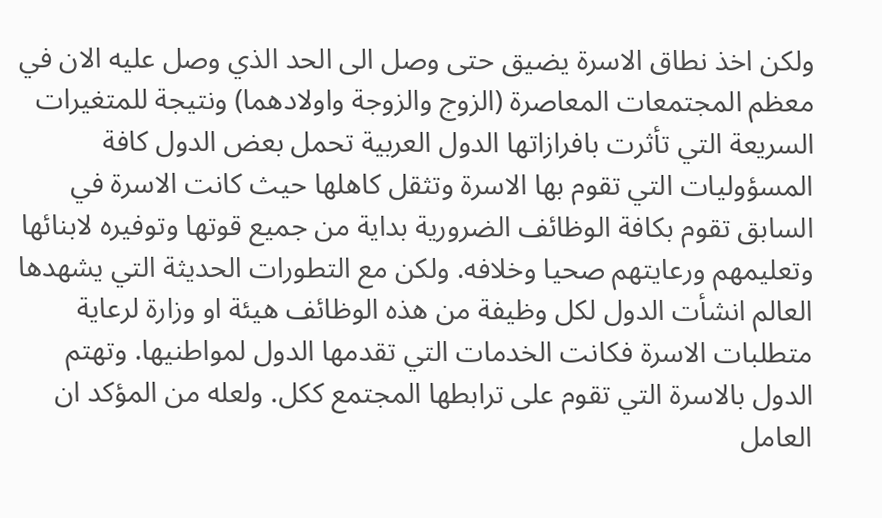ولكن اخذ نطاق الاسرة يضيق حتى وصل الى الحد الذي وصل عليه الان في معظم المجتمعات المعاصرة (الزوج والزوجة واولادهما) ونتيجة للمتغيرات السريعة التي تأثرت بافرازاتها الدول العربية تحمل بعض الدول كافة المسؤوليات التي تقوم بها الاسرة وتثقل كاهلها حيث كانت الاسرة في السابق تقوم بكافة الوظائف الضرورية بداية من جميع قوتها وتوفيره لابنائها وتعليمهم ورعايتهم صحيا وخلافه. ولكن مع التطورات الحديثة التي يشهدها العالم انشأت الدول لكل وظيفة من هذه الوظائف هيئة او وزارة لرعاية متطلبات الاسرة فكانت الخدمات التي تقدمها الدول لمواطنيها. وتهتم الدول بالاسرة التي تقوم على ترابطها المجتمع ككل. ولعله من المؤكد ان العامل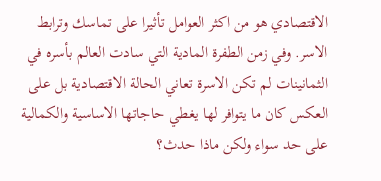الاقتصادي هو من اكثر العوامل تأثيرا على تماسك وترابط الاسر. وفي زمن الطفرة المادية التي سادت العالم بأسره في الثمانينات لم تكن الاسرة تعاني الحالة الاقتصادية بل على العكس كان ما يتوافر لها يغطي حاجاتها الاساسية والكمالية على حد سواء ولكن ماذا حدث؟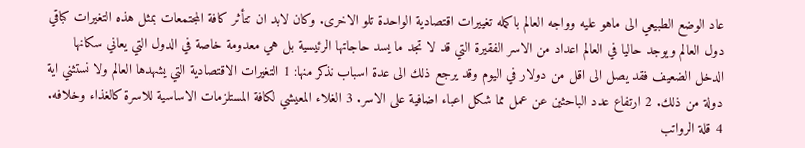عاد الوضع الطبيعي الى ماهو عليه وواجه العالم باكمله تغييرات اقتصادية الواحدة تلو الاخرى. وكان لابد ان تتأثر كافة المجتمعات بمثل هذه التغيرات كباقي دول العالم ويوجد حاليا في العالم اعداد من الاسر الفقيرة التي قد لا تجد ما يسد حاجاتها الرئيسية بل هي معدومة خاصة في الدول التي يعاني سكانها الدخل الضعيف فقد يصل الى اقل من دولار في اليوم وقد يرجع ذلك الى عدة اسباب نذكر منها: 1 التغيرات الاقتصادية التي يشهدها العالم ولا نستثني اية دولة من ذلك. 2 ارتفاع عدد الباحثين عن عمل مما شكل اعباء اضافية على الاسر. 3 الغلاء المعيشي لكافة المستلزمات الاساسية للاسرة كالغذاء وخلافه. 4 قلة الرواتب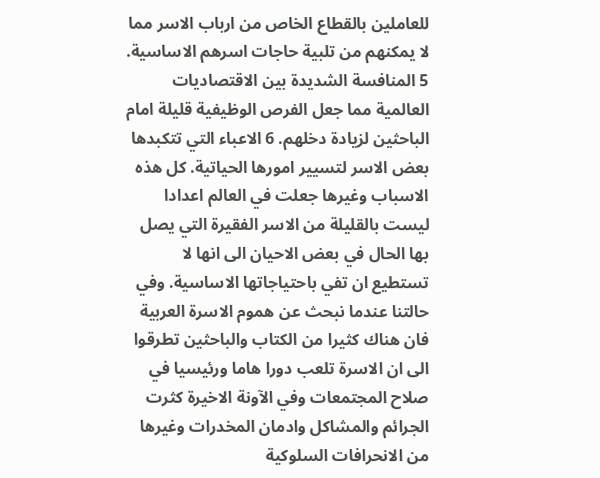للعاملين بالقطاع الخاص من ارباب الاسر مما لا يمكنهم من تلبية حاجات اسرهم الاساسية. 5 المنافسة الشديدة بين الاقتصاديات العالمية مما جعل الفرص الوظيفية قليلة امام الباحثين لزيادة دخلهم. 6 الاعباء التي تتكبدها بعض الاسر لتسيير امورها الحياتية. كل هذه الاسباب وغيرها جعلت في العالم اعدادا ليست بالقليلة من الاسر الفقيرة التي يصل بها الحال في بعض الاحيان الى انها لا تستطيع ان تفي باحتياجاتها الاساسية. وفي حالتنا عندما نبحث عن هموم الاسرة العربية فان هناك كثيرا من الكتاب والباحثين تطرقوا الى ان الاسرة تلعب دورا هاما ورئيسيا في صلاح المجتمعات وفي الآونة الاخيرة كثرت الجرائم والمشاكل وادمان المخدرات وغيرها من الانحرافات السلوكية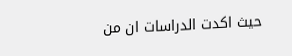حيث اكدت الدراسات ان من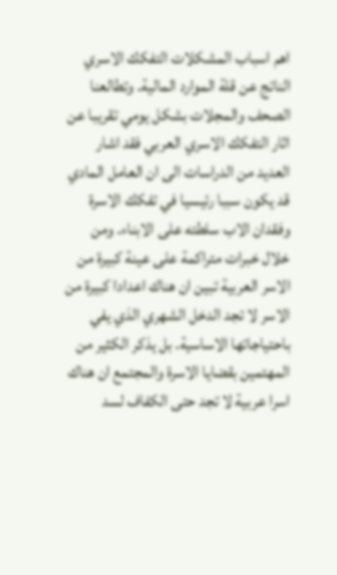اهم اسباب المشكلات التفكك الاسري الناتج عن قلة الموارد المالية. وتطالعنا الصحف والمجلات بشكل يومي تقريبا عن اثار التفكك الاسري العربي فقد اشار العديد من الدراسات الى ان العامل المادي قد يكون سببا رئيسيا في تفكك الاسرة وفقدان الاب سلطته على الابناء. ومن خلال خبرات متراكمة على عينة كبيرة من الاسر العربية تبين ان هناك اعدادا كبيرة من الاسر لا تجد الدخل الشهري الذي يفي باحتياجاتها الاساسية. بل يذكر الكثير من المهتمين بقضايا الاسرة والمجتمع ان هناك اسرا عربية لا تجد حتى الكفاف لسد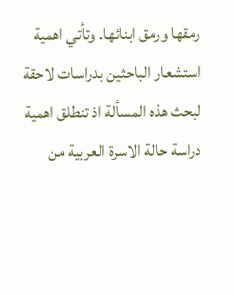رمقها ورمق ابنائها. وتأتي اهمية استشعار الباحثين بدراسات لاحقة لبحث هذه المسألة اذ تنطلق اهمية دراسة حالة الاسرة العربية من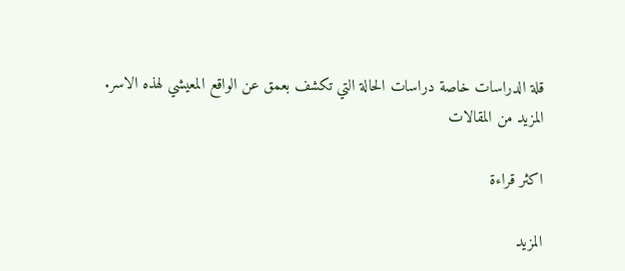قلة الدراسات خاصة دراسات الحالة التي تكشف بعمق عن الواقع المعيشي لهذه الاسر.
المزيد من المقالات

اكثر قراءة

المزيد